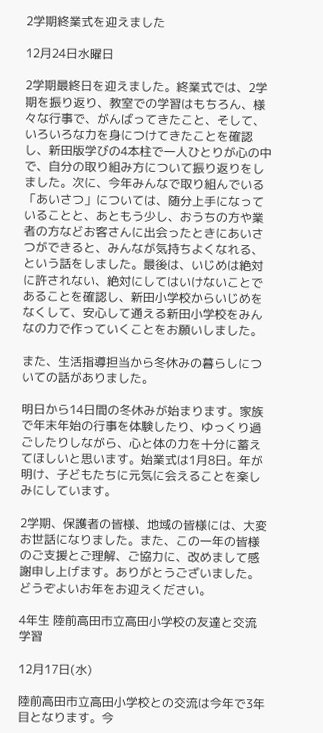2学期終業式を迎えました

12月24日水曜日

2学期最終日を迎えました。終業式では、2学期を振り返り、教室での学習はもちろん、様々な行事で、がんばってきたこと、そして、いろいろな力を身につけてきたことを確認し、新田版学びの4本柱で一人ひとりが心の中で、自分の取り組み方について振り返りをしました。次に、今年みんなで取り組んでいる「あいさつ」については、随分上手になっていることと、あともう少し、おうちの方や業者の方などお客さんに出会ったときにあいさつができると、みんなが気持ちよくなれる、という話をしました。最後は、いじめは絶対に許されない、絶対にしてはいけないことであることを確認し、新田小学校からいじめをなくして、安心して通える新田小学校をみんなの力で作っていくことをお願いしました。

また、生活指導担当から冬休みの暮らしについての話がありました。

明日から14日間の冬休みが始まります。家族で年末年始の行事を体験したり、ゆっくり過ごしたりしながら、心と体の力を十分に蓄えてほしいと思います。始業式は1月8日。年が明け、子どもたちに元気に会えることを楽しみにしています。

2学期、保護者の皆様、地域の皆様には、大変お世話になりました。また、この一年の皆様のご支援とご理解、ご協力に、改めまして感謝申し上げます。ありがとうございました。どうぞよいお年をお迎えください。

4年生 陸前高田市立高田小学校の友達と交流学習

12月17日(水)

陸前高田市立高田小学校との交流は今年で3年目となります。今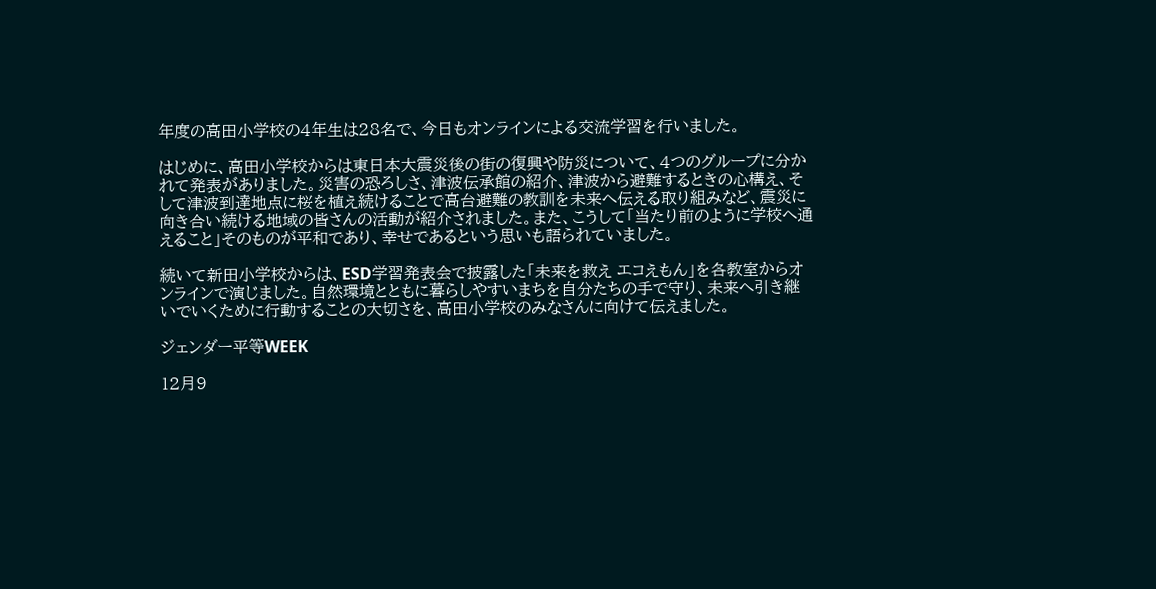年度の高田小学校の4年生は28名で、今日もオンラインによる交流学習を行いました。

はじめに、高田小学校からは東日本大震災後の街の復興や防災について、4つのグループに分かれて発表がありました。災害の恐ろしさ、津波伝承館の紹介、津波から避難するときの心構え、そして津波到達地点に桜を植え続けることで高台避難の教訓を未来へ伝える取り組みなど、震災に向き合い続ける地域の皆さんの活動が紹介されました。また、こうして「当たり前のように学校へ通えること」そのものが平和であり、幸せであるという思いも語られていました。

続いて新田小学校からは、ESD学習発表会で披露した「未来を救え エコえもん」を各教室からオンラインで演じました。自然環境とともに暮らしやすいまちを自分たちの手で守り、未来へ引き継いでいくために行動することの大切さを、高田小学校のみなさんに向けて伝えました。

ジェンダー平等WEEK

12月9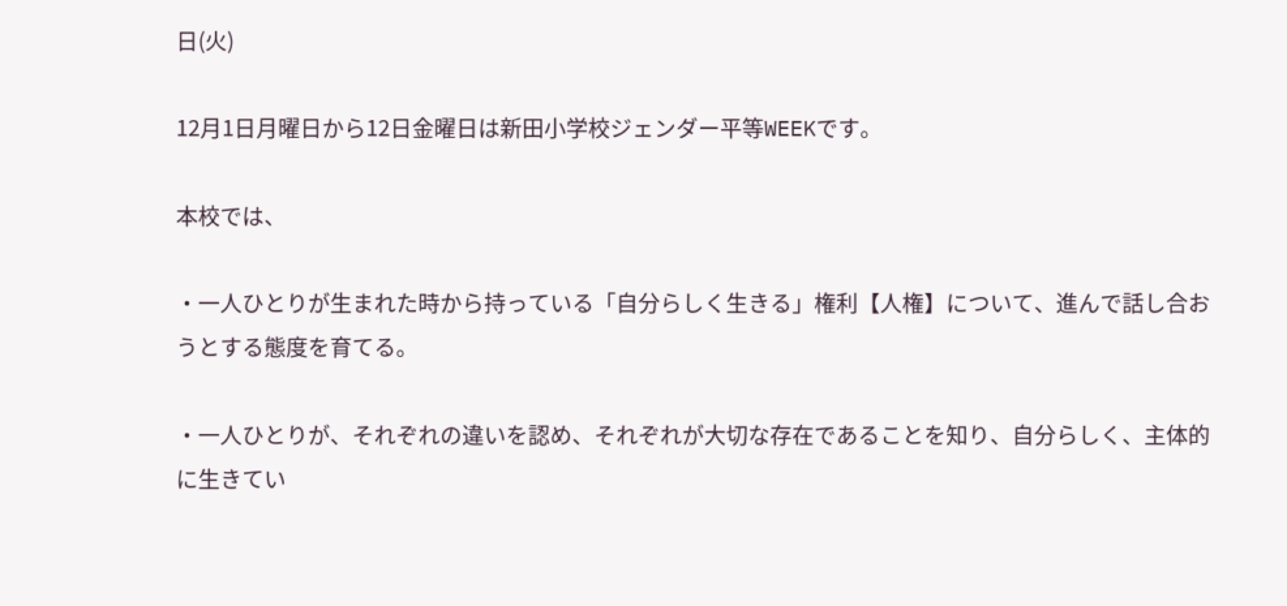日(火)

12月1日月曜日から12日金曜日は新田小学校ジェンダー平等WEEKです。

本校では、

・一人ひとりが生まれた時から持っている「自分らしく生きる」権利【人権】について、進んで話し合おうとする態度を育てる。

・一人ひとりが、それぞれの違いを認め、それぞれが大切な存在であることを知り、自分らしく、主体的に生きてい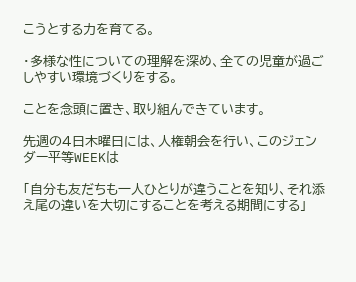こうとする力を育てる。

・多様な性についての理解を深め、全ての児童が過ごしやすい環境づくりをする。

ことを念頭に置き、取り組んできています。

先週の4日木曜日には、人権朝会を行い、このジェンダー平等WEEKは

「自分も友だちも一人ひとりが違うことを知り、それ添え尾の違いを大切にすることを考える期間にする」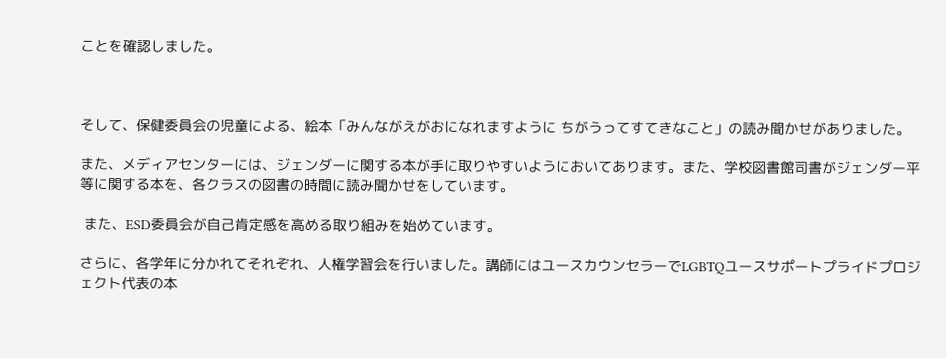ことを確認しました。



そして、保健委員会の児童による、絵本「みんながえがおになれますように ちがうってすてきなこと」の読み聞かせがありました。

また、メディアセンターには、ジェンダーに関する本が手に取りやすいようにおいてあります。また、学校図書館司書がジェンダー平等に関する本を、各クラスの図書の時間に読み聞かせをしています。

 また、ESD委員会が自己肯定感を高める取り組みを始めています。

さらに、各学年に分かれてそれぞれ、人権学習会を行いました。講師にはユースカウンセラーでLGBTQユースサポートプライドプロジェクト代表の本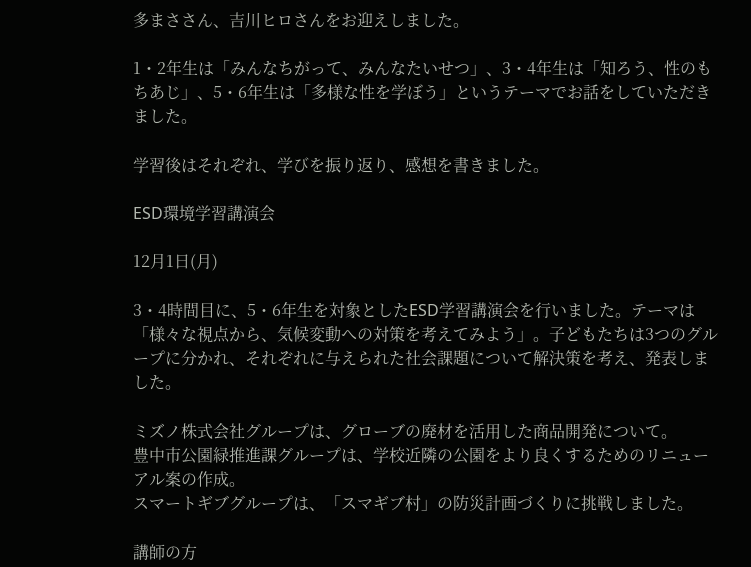多まささん、吉川ヒロさんをお迎えしました。

1・2年生は「みんなちがって、みんなたいせつ」、3・4年生は「知ろう、性のもちあじ」、5・6年生は「多様な性を学ぼう」というテーマでお話をしていただきました。

学習後はそれぞれ、学びを振り返り、感想を書きました。

ESD環境学習講演会

12月1日(月)

3・4時間目に、5・6年生を対象としたESD学習講演会を行いました。テーマは「様々な視点から、気候変動への対策を考えてみよう」。子どもたちは3つのグループに分かれ、それぞれに与えられた社会課題について解決策を考え、発表しました。

ミズノ株式会社グループは、グローブの廃材を活用した商品開発について。
豊中市公園緑推進課グループは、学校近隣の公園をより良くするためのリニューアル案の作成。
スマートギブグループは、「スマギブ村」の防災計画づくりに挑戦しました。

講師の方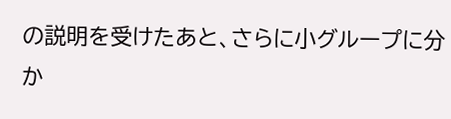の説明を受けたあと、さらに小グループに分か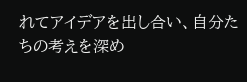れてアイデアを出し合い、自分たちの考えを深め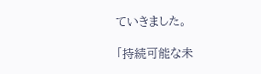ていきました。

「持続可能な未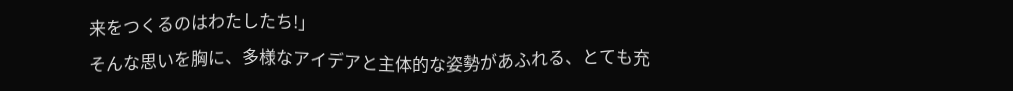来をつくるのはわたしたち!」
そんな思いを胸に、多様なアイデアと主体的な姿勢があふれる、とても充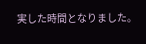実した時間となりました。